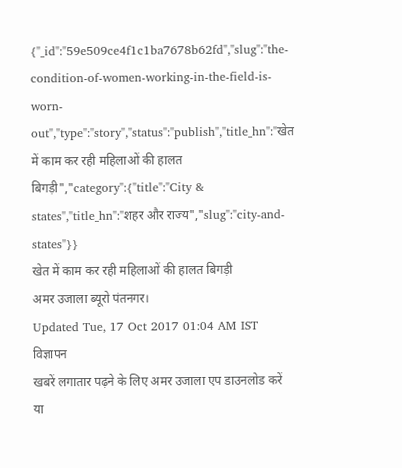{"_id":"59e509ce4f1c1ba7678b62fd","slug":"the-condition-of-women-working-in-the-field-is-worn-out","type":"story","status":"publish","title_hn":"खेत में काम कर रही महिलाओं की हालत बिगड़ी","category":{"title":"City & states","title_hn":"शहर और राज्य","slug":"city-and-states"}}
खेत में काम कर रही महिलाओं की हालत बिगड़ी
अमर उजाला ब्यूरो पंतनगर।
Updated Tue, 17 Oct 2017 01:04 AM IST
विज्ञापन
खबरें लगातार पढ़ने के लिए अमर उजाला एप डाउनलोड करें
या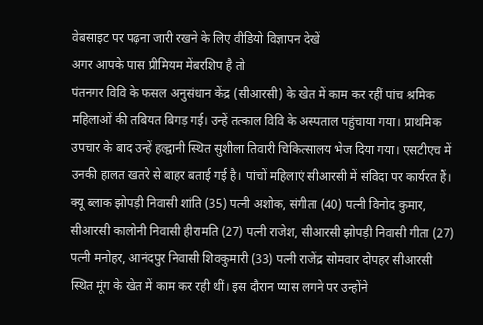वेबसाइट पर पढ़ना जारी रखने के लिए वीडियो विज्ञापन देखें
अगर आपके पास प्रीमियम मेंबरशिप है तो
पंतनगर विवि के फसल अनुसंधान केंद्र (सीआरसी) के खेत में काम कर रहीं पांच श्रमिक महिलाओं की तबियत बिगड़ गई। उन्हें तत्काल विवि के अस्पताल पहुंचाया गया। प्राथमिक उपचार के बाद उन्हें हल्द्वानी स्थित सुशीला तिवारी चिकित्सालय भेज दिया गया। एसटीएच में उनकी हालत खतरे से बाहर बताई गई है। पांचों महिलाएं सीआरसी में संविदा पर कार्यरत हैं।
क्यू ब्लाक झोपड़ी निवासी शांति (35) पत्नी अशोक, संगीता (40) पत्नी विनोद कुमार, सीआरसी कालोनी निवासी हीरामति (27) पत्नी राजेश, सीआरसी झोपड़ी निवासी गीता (27) पत्नी मनोहर, आनंदपुर निवासी शिवकुमारी (33) पत्नी राजेंद्र सोमवार दोपहर सीआरसी स्थित मूंग के खेत में काम कर रही थीं। इस दौरान प्यास लगने पर उन्होंने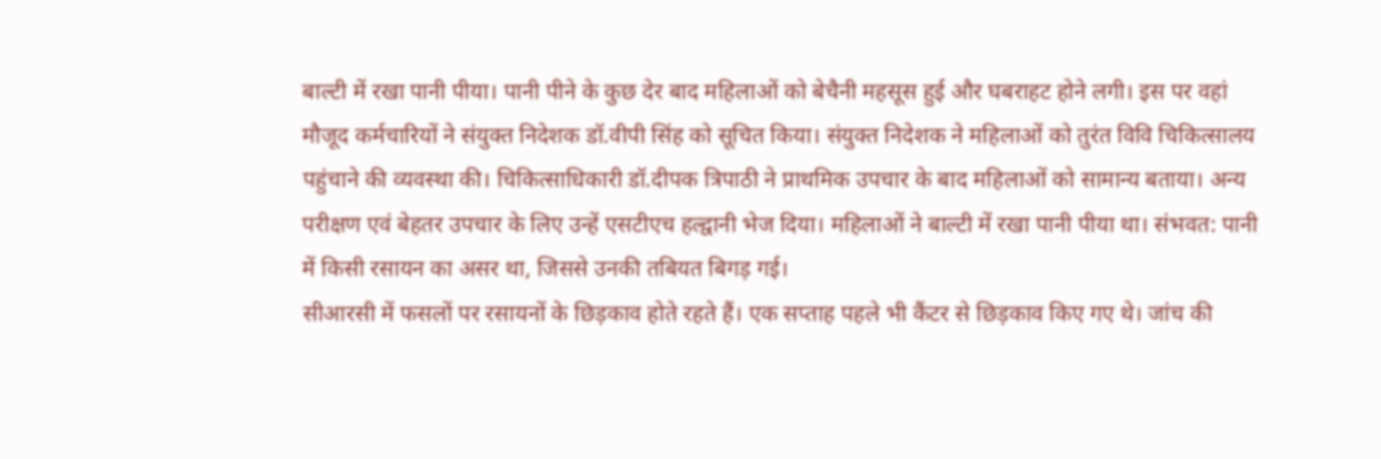बाल्टी में रखा पानी पीया। पानी पीने के कुछ देर बाद महिलाओं को बेचैनी महसूस हुई और घबराहट होने लगी। इस पर वहां मौजूद कर्मचारियों ने संयुक्त निदेशक डॉ.वीपी सिंह को सूचित किया। संयुक्त निदेशक ने महिलाओं को तुरंत विवि चिकित्सालय पहुंचाने की व्यवस्था की। चिकित्साधिकारी डॉ.दीपक त्रिपाठी ने प्राथमिक उपचार के बाद महिलाओं को सामान्य बताया। अन्य परीक्षण एवं बेहतर उपचार के लिए उन्हें एसटीएच हल्द्वानी भेज दिया। महिलाओं ने बाल्टी में रखा पानी पीया था। संभवत: पानी में किसी रसायन का असर था, जिससे उनकी तबियत बिगड़ गई।
सीआरसी में फसलों पर रसायनों के छिड़काव होते रहते हैं। एक सप्ताह पहले भी कैंटर से छिड़काव किए गए थे। जांच की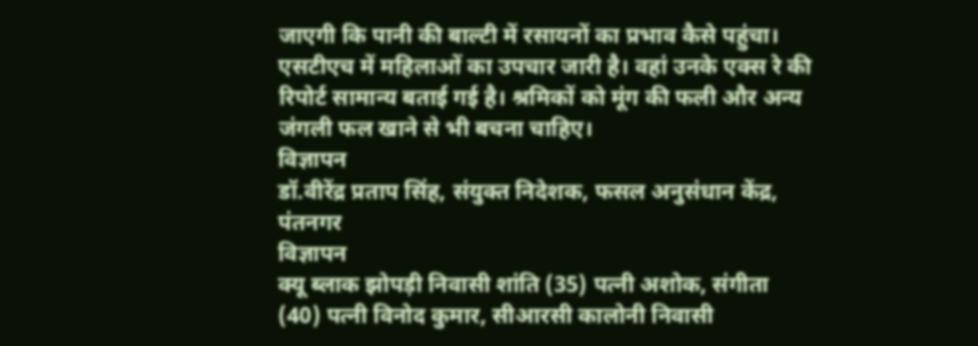जाएगी कि पानी की बाल्टी में रसायनों का प्रभाव कैसे पहुंचा। एसटीएच में महिलाओं का उपचार जारी है। वहां उनके एक्स रे की रिपोर्ट सामान्य बताई गई है। श्रमिकों को मूंग की फली और अन्य जंगली फल खाने से भी बचना चाहिए।
विज्ञापन
डॉ.वीरेंद्र प्रताप सिंह, संयुक्त निदेशक, फसल अनुसंधान केंद्र, पंतनगर
विज्ञापन
क्यू ब्लाक झोपड़ी निवासी शांति (35) पत्नी अशोक, संगीता (40) पत्नी विनोद कुमार, सीआरसी कालोनी निवासी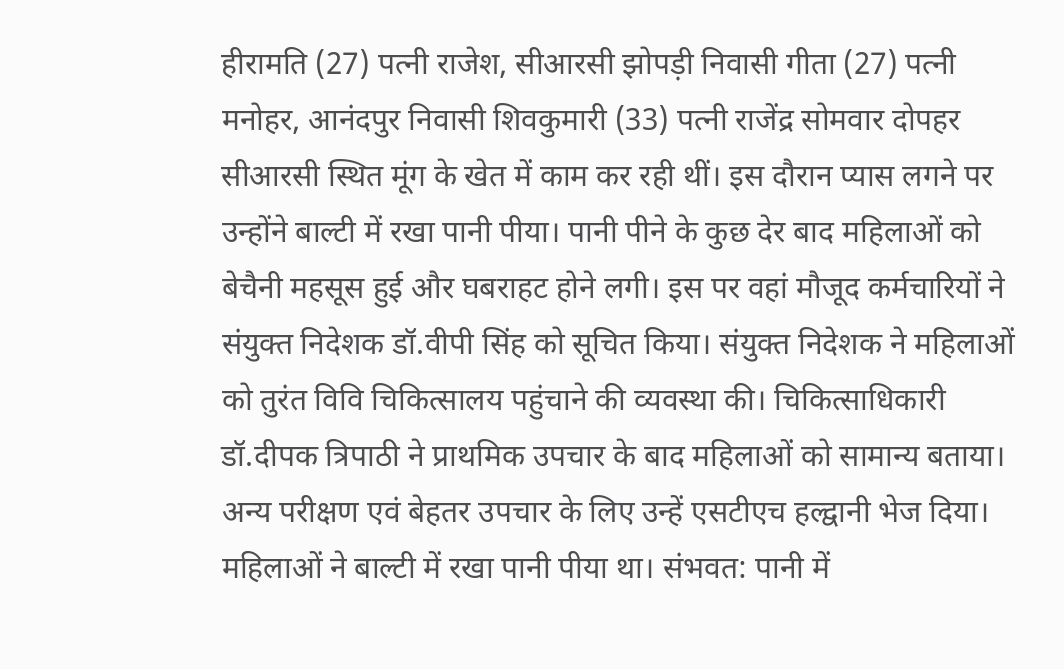हीरामति (27) पत्नी राजेश, सीआरसी झोपड़ी निवासी गीता (27) पत्नी मनोहर, आनंदपुर निवासी शिवकुमारी (33) पत्नी राजेंद्र सोमवार दोपहर सीआरसी स्थित मूंग के खेत में काम कर रही थीं। इस दौरान प्यास लगने पर उन्होंने बाल्टी में रखा पानी पीया। पानी पीने के कुछ देर बाद महिलाओं को बेचैनी महसूस हुई और घबराहट होने लगी। इस पर वहां मौजूद कर्मचारियों ने संयुक्त निदेशक डॉ.वीपी सिंह को सूचित किया। संयुक्त निदेशक ने महिलाओं को तुरंत विवि चिकित्सालय पहुंचाने की व्यवस्था की। चिकित्साधिकारी डॉ.दीपक त्रिपाठी ने प्राथमिक उपचार के बाद महिलाओं को सामान्य बताया। अन्य परीक्षण एवं बेहतर उपचार के लिए उन्हें एसटीएच हल्द्वानी भेज दिया। महिलाओं ने बाल्टी में रखा पानी पीया था। संभवत: पानी में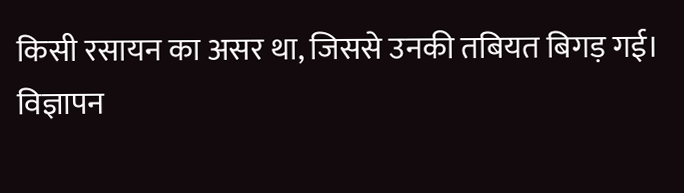किसी रसायन का असर था, जिससे उनकी तबियत बिगड़ गई।
विज्ञापन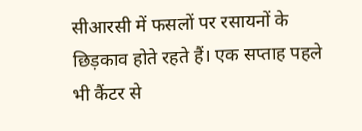सीआरसी में फसलों पर रसायनों के छिड़काव होते रहते हैं। एक सप्ताह पहले भी कैंटर से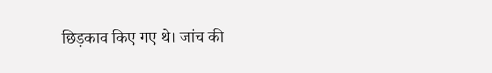छिड़काव किए गए थे। जांच की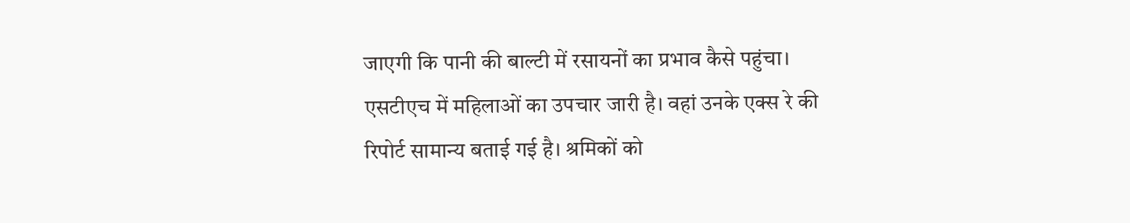जाएगी कि पानी की बाल्टी में रसायनों का प्रभाव कैसे पहुंचा। एसटीएच में महिलाओं का उपचार जारी है। वहां उनके एक्स रे की रिपोर्ट सामान्य बताई गई है। श्रमिकों को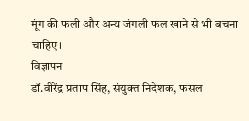मूंग की फली और अन्य जंगली फल खाने से भी बचना चाहिए।
विज्ञापन
डॉ.वीरेंद्र प्रताप सिंह, संयुक्त निदेशक, फसल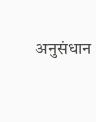अनुसंधान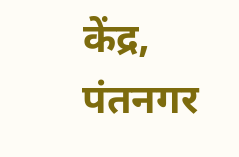केंद्र, पंतनगर